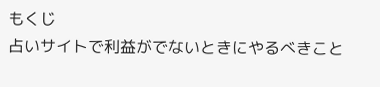もくじ
占いサイトで利益がでないときにやるべきこと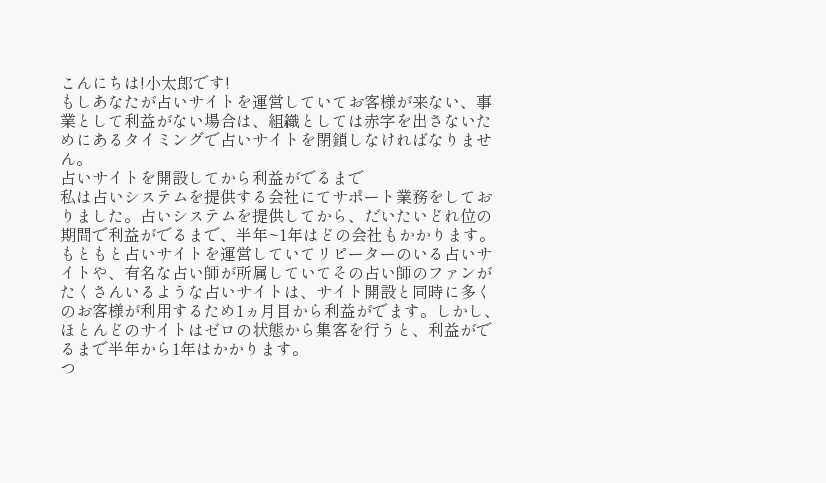こんにちは!小太郎です!
もしあなたが占いサイトを運営していてお客様が来ない、事業として利益がない場合は、組織としては赤字を出さないためにあるタイミングで占いサイトを閉鎖しなければなりません。
占いサイトを開設してから利益がでるまで
私は占いシステムを提供する会社にてサポート業務をしておりました。占いシステムを提供してから、だいたいどれ位の期間で利益がでるまで、半年~1年はどの会社もかかります。
もともと占いサイトを運営していてリピーターのいる占いサイトや、有名な占い師が所属していてその占い師のファンがたくさんいるような占いサイトは、サイト開設と同時に多くのお客様が利用するため1ヵ月目から利益がでます。しかし、ほとんどのサイトはゼロの状態から集客を行うと、利益がでるまで半年から1年はかかります。
つ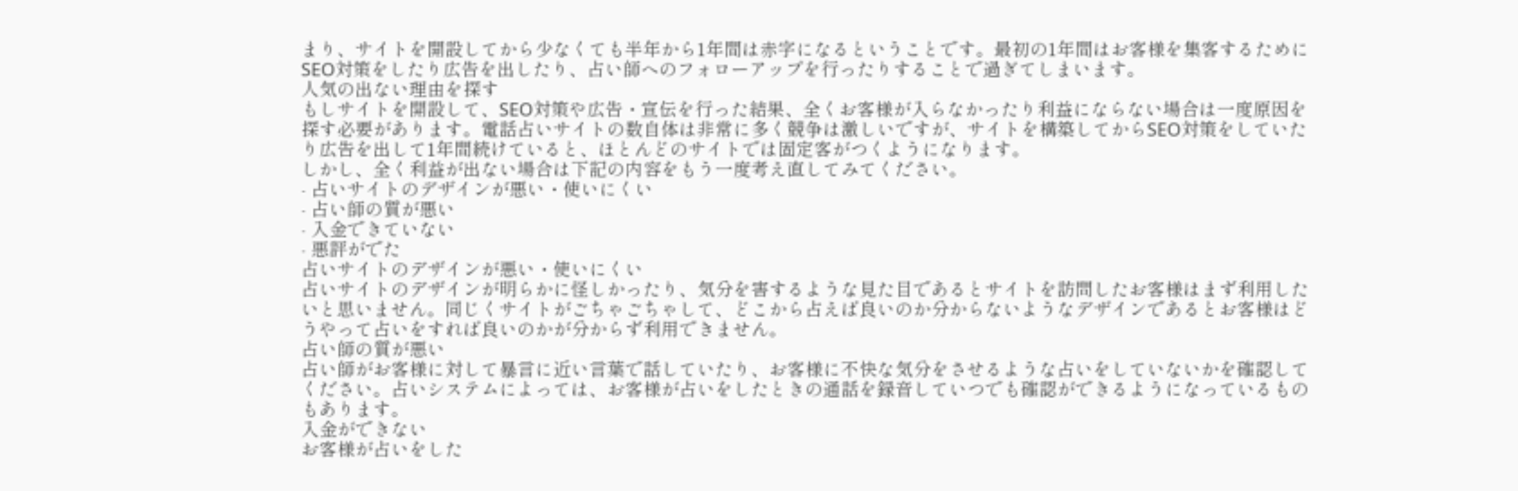まり、サイトを開設してから少なくても半年から1年間は赤字になるということです。最初の1年間はお客様を集客するためにSEO対策をしたり広告を出したり、占い師へのフォローアップを行ったりすることで過ぎてしまいます。
人気の出ない理由を探す
もしサイトを開設して、SEO対策や広告・宣伝を行った結果、全くお客様が入らなかったり利益にならない場合は一度原因を探す必要があります。電話占いサイトの数自体は非常に多く競争は激しいですが、サイトを構築してからSEO対策をしていたり広告を出して1年間続けていると、ほとんどのサイトでは固定客がつくようになります。
しかし、全く利益が出ない場合は下記の内容をもう一度考え直してみてください。
- 占いサイトのデザインが悪い・使いにくい
- 占い師の質が悪い
- 入金できていない
- 悪評がでた
占いサイトのデザインが悪い・使いにくい
占いサイトのデザインが明らかに怪しかったり、気分を害するような見た目であるとサイトを訪問したお客様はまず利用したいと思いません。同じくサイトがごちゃごちゃして、どこから占えば良いのか分からないようなデザインであるとお客様はどうやって占いをすれば良いのかが分からず利用できません。
占い師の質が悪い
占い師がお客様に対して暴言に近い言葉で話していたり、お客様に不快な気分をさせるような占いをしていないかを確認してください。占いシステムによっては、お客様が占いをしたときの通話を録音していつでも確認ができるようになっているものもあります。
入金ができない
お客様が占いをした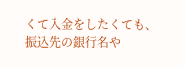くて入金をしたくても、振込先の銀行名や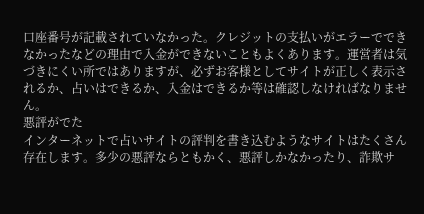口座番号が記載されていなかった。クレジットの支払いがエラーでできなかったなどの理由で入金ができないこともよくあります。運営者は気づきにくい所ではありますが、必ずお客様としてサイトが正しく表示されるか、占いはできるか、入金はできるか等は確認しなければなりません。
悪評がでた
インターネットで占いサイトの評判を書き込むようなサイトはたくさん存在します。多少の悪評ならともかく、悪評しかなかったり、詐欺サ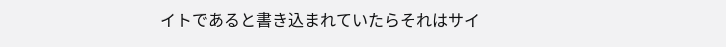イトであると書き込まれていたらそれはサイ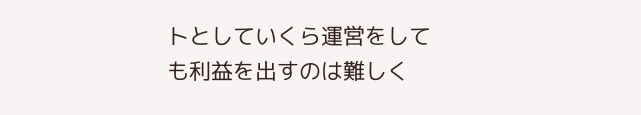トとしていくら運営をしても利益を出すのは難しく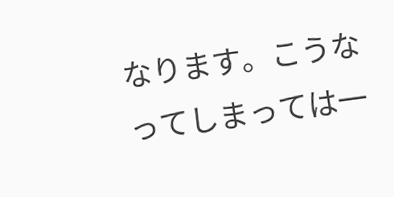なります。こうなってしまっては一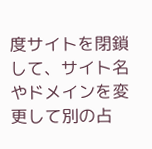度サイトを閉鎖して、サイト名やドメインを変更して別の占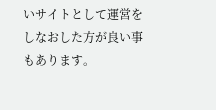いサイトとして運営をしなおした方が良い事もあります。